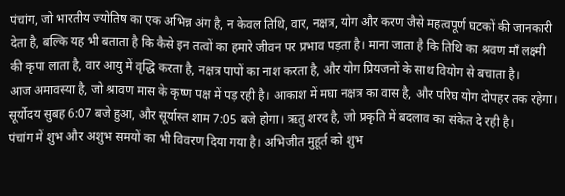पंचांग, जो भारतीय ज्योतिष का एक अभिन्न अंग है, न केवल तिथि, वार, नक्षत्र, योग और करण जैसे महत्वपूर्ण घटकों की जानकारी देता है, बल्कि यह भी बताता है कि कैसे इन तत्वों का हमारे जीवन पर प्रभाव पड़ता है। माना जाता है कि तिथि का श्रवण माँ लक्ष्मी की कृपा लाता है, वार आयु में वृद्धि करता है, नक्षत्र पापों का नाश करता है, और योग प्रियजनों के साथ वियोग से बचाता है।
आज अमावस्या है, जो श्रावण मास के कृष्ण पक्ष में पड़ रही है। आकाश में मघा नक्षत्र का वास है, और परिघ योग दोपहर तक रहेगा। सूर्योदय सुबह 6:07 बजे हुआ, और सूर्यास्त शाम 7:05 बजे होगा। ऋतु शरद है, जो प्रकृति में बदलाव का संकेत दे रही है।
पंचांग में शुभ और अशुभ समयों का भी विवरण दिया गया है। अभिजीत मुहूर्त को शुभ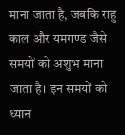माना जाता है, जबकि राहु काल और यमगण्ड जैसे समयों को अशुभ माना जाता है। इन समयों को ध्यान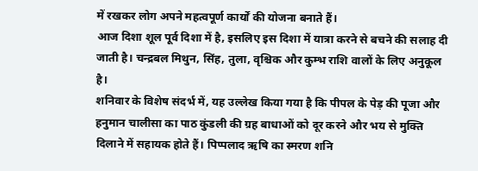में रखकर लोग अपने महत्वपूर्ण कार्यों की योजना बनाते हैं।
आज दिशा शूल पूर्व दिशा में है, इसलिए इस दिशा में यात्रा करने से बचने की सलाह दी जाती है। चन्द्रबल मिथुन, सिंह, तुला, वृश्चिक और कुम्भ राशि वालों के लिए अनुकूल है।
शनिवार के विशेष संदर्भ में, यह उल्लेख किया गया है कि पीपल के पेड़ की पूजा और हनुमान चालीसा का पाठ कुंडली की ग्रह बाधाओं को दूर करने और भय से मुक्ति दिलाने में सहायक होते हैं। पिप्पलाद ऋषि का स्मरण शनि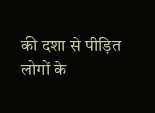की दशा से पीड़ित लोगों के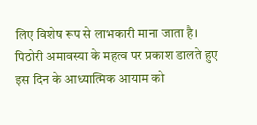लिए विशेष रूप से लाभकारी माना जाता है।
पिठोरी अमावस्या के महत्व पर प्रकाश डालते हुए इस दिन के आध्यात्मिक आयाम को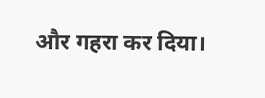और गहरा कर दिया।